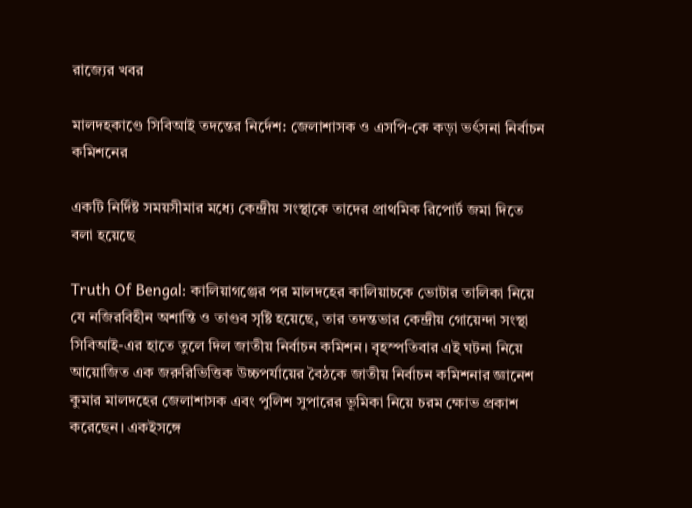রাজ্যের খবর

মালদহকাণ্ডে সিবিআই তদন্তের নির্দেশ: জেলাশাসক ও এসপি-কে কড়া ভর্ৎসনা নির্বাচন কমিশনের

একটি নির্দিষ্ট সময়সীমার মধ্যে কেন্দ্রীয় সংস্থাকে তাদের প্রাথমিক রিপোর্ট জমা দিতে বলা হয়েছে

Truth Of Bengal: কালিয়াগঞ্জের পর মালদহের কালিয়াচকে ভোটার তালিকা নিয়ে যে নজিরবিহীন অশান্তি ও তাণ্ডব সৃষ্টি হয়েছে, তার তদন্তভার কেন্দ্রীয় গোয়েন্দা সংস্থা সিবিআই-এর হাতে তুলে দিল জাতীয় নির্বাচন কমিশন। বৃহস্পতিবার এই ঘটনা নিয়ে আয়োজিত এক জরুরিভিত্তিক উচ্চপর্যায়ের বৈঠকে জাতীয় নির্বাচন কমিশনার জ্ঞানেশ কুমার মালদহের জেলাশাসক এবং পুলিশ সুপারের ভূমিকা নিয়ে চরম ক্ষোভ প্রকাশ করেছেন। একইসঙ্গে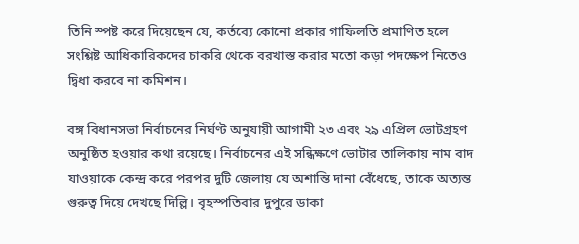তিনি স্পষ্ট করে দিয়েছেন যে, কর্তব্যে কোনো প্রকার গাফিলতি প্রমাণিত হলে সংশ্লিষ্ট আধিকারিকদের চাকরি থেকে বরখাস্ত করার মতো কড়া পদক্ষেপ নিতেও দ্বিধা করবে না কমিশন।

বঙ্গ বিধানসভা নির্বাচনের নির্ঘণ্ট অনুযায়ী আগামী ২৩ এবং ২৯ এপ্রিল ভোটগ্রহণ অনুষ্ঠিত হওয়ার কথা রয়েছে। নির্বাচনের এই সন্ধিক্ষণে ভোটার তালিকায় নাম বাদ যাওয়াকে কেন্দ্র করে পরপর দুটি জেলায় যে অশান্তি দানা বেঁধেছে, তাকে অত্যন্ত গুরুত্ব দিয়ে দেখছে দিল্লি। বৃহস্পতিবার দুপুরে ডাকা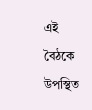এই বৈঠকে উপস্থিত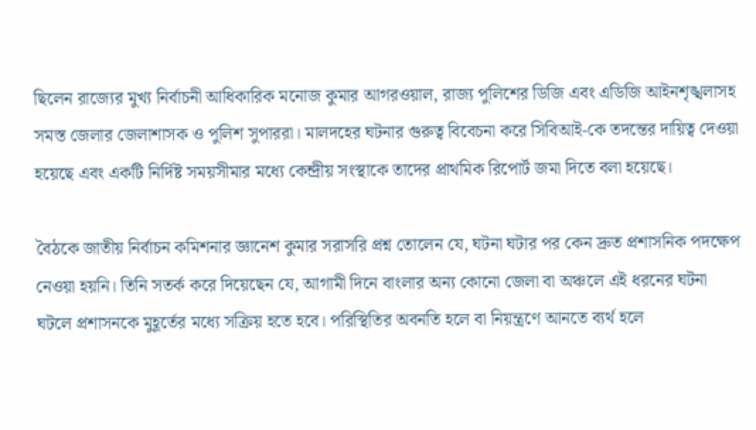ছিলেন রাজ্যের মুখ্য নির্বাচনী আধিকারিক মনোজ কুমার আগরওয়াল, রাজ্য পুলিশের ডিজি এবং এডিজি আইনশৃঙ্খলাসহ সমস্ত জেলার জেলাশাসক ও পুলিশ সুপাররা। মালদহের ঘটনার গুরুত্ব বিবেচনা করে সিবিআই-কে তদন্তের দায়িত্ব দেওয়া হয়েছে এবং একটি নির্দিষ্ট সময়সীমার মধ্যে কেন্দ্রীয় সংস্থাকে তাদের প্রাথমিক রিপোর্ট জমা দিতে বলা হয়েছে।

বৈঠকে জাতীয় নির্বাচন কমিশনার জ্ঞানেশ কুমার সরাসরি প্রশ্ন তোলেন যে, ঘটনা ঘটার পর কেন দ্রুত প্রশাসনিক পদক্ষেপ নেওয়া হয়নি। তিনি সতর্ক করে দিয়েছেন যে, আগামী দিনে বাংলার অন্য কোনো জেলা বা অঞ্চলে এই ধরনের ঘটনা ঘটলে প্রশাসনকে মুহূর্তের মধ্যে সক্রিয় হতে হবে। পরিস্থিতির অবনতি হলে বা নিয়ন্ত্রণে আনতে ব্যর্থ হলে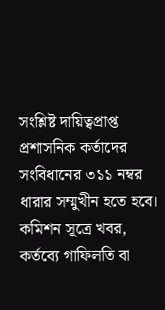সংশ্লিষ্ট দায়িত্বপ্রাপ্ত প্রশাসনিক কর্তাদের সংবিধানের ৩১১ নম্বর ধারার সম্মুখীন হতে হবে। কমিশন সূত্রে খবর, কর্তব্যে গাফিলতি বা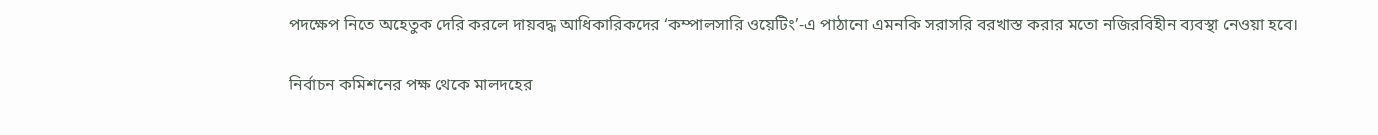পদক্ষেপ নিতে অহেতুক দেরি করলে দায়বদ্ধ আধিকারিকদের ‘কম্পালসারি ওয়েটিং’-এ পাঠানো এমনকি সরাসরি বরখাস্ত করার মতো নজিরবিহীন ব্যবস্থা নেওয়া হবে।

নির্বাচন কমিশনের পক্ষ থেকে মালদহের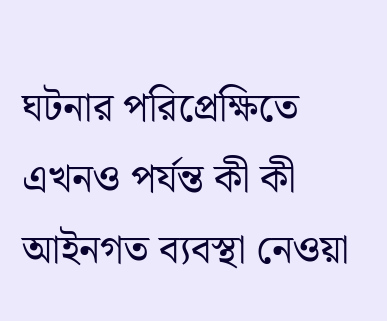ঘটনার পরিপ্রেক্ষিতে এখনও পর্যন্ত কী কী আইনগত ব্যবস্থা নেওয়া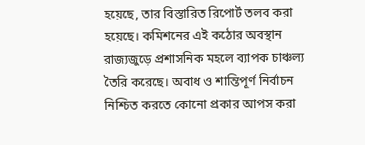হয়েছে, তার বিস্তারিত রিপোর্ট তলব করা হয়েছে। কমিশনের এই কঠোর অবস্থান রাজ্যজুড়ে প্রশাসনিক মহলে ব্যাপক চাঞ্চল্য তৈরি করেছে। অবাধ ও শান্তিপূর্ণ নির্বাচন নিশ্চিত করতে কোনো প্রকার আপস করা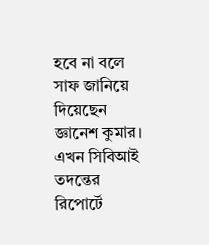হবে না বলে সাফ জানিয়ে দিয়েছেন জ্ঞানেশ কুমার। এখন সিবিআই তদন্তের রিপোর্টে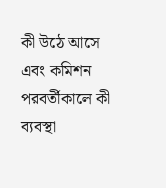কী উঠে আসে এবং কমিশন পরবর্তীকালে কী ব্যবস্থা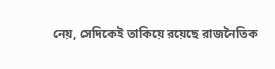নেয়, সেদিকেই তাকিয়ে রয়েছে রাজনৈতিক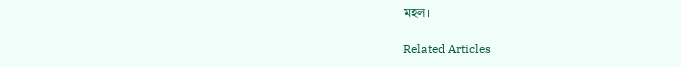মহল।

Related Articles